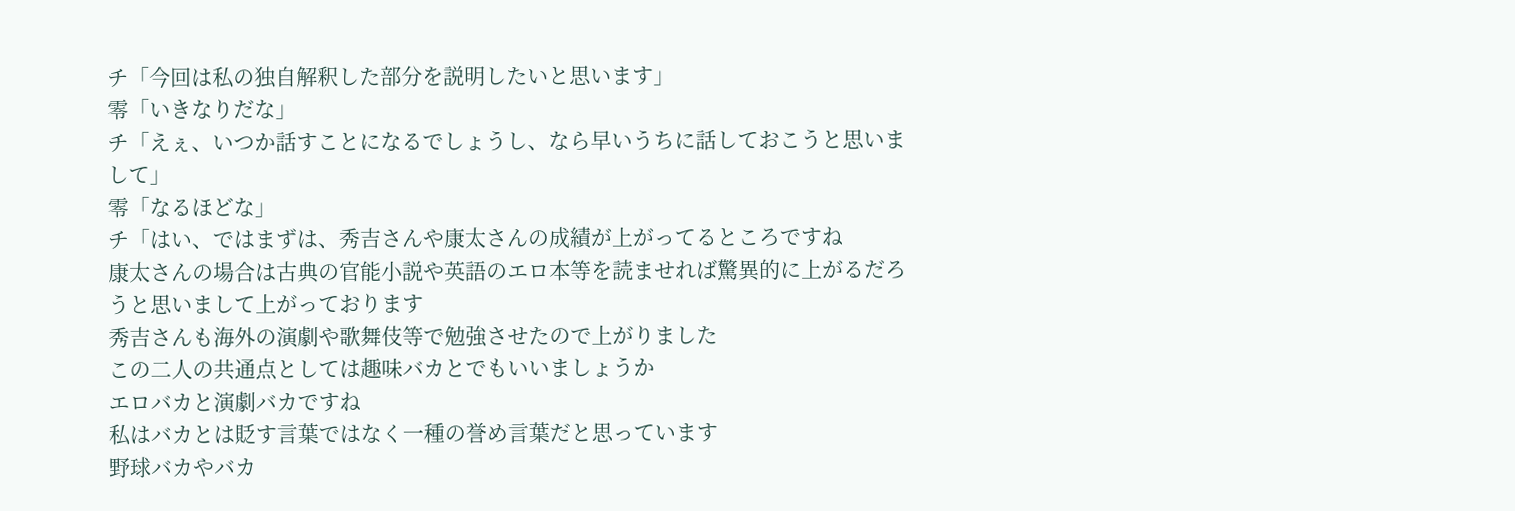チ「今回は私の独自解釈した部分を説明したいと思います」
零「いきなりだな」
チ「えぇ、いつか話すことになるでしょうし、なら早いうちに話しておこうと思いまして」
零「なるほどな」
チ「はい、ではまずは、秀吉さんや康太さんの成績が上がってるところですね
康太さんの場合は古典の官能小説や英語のエロ本等を読ませれば驚異的に上がるだろうと思いまして上がっております
秀吉さんも海外の演劇や歌舞伎等で勉強させたので上がりました
この二人の共通点としては趣味バカとでもいいましょうか
エロバカと演劇バカですね
私はバカとは貶す言葉ではなく一種の誉め言葉だと思っています
野球バカやバカ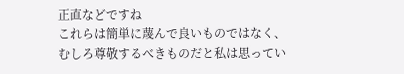正直などですね
これらは簡単に蔑んで良いものではなく、むしろ尊敬するべきものだと私は思ってい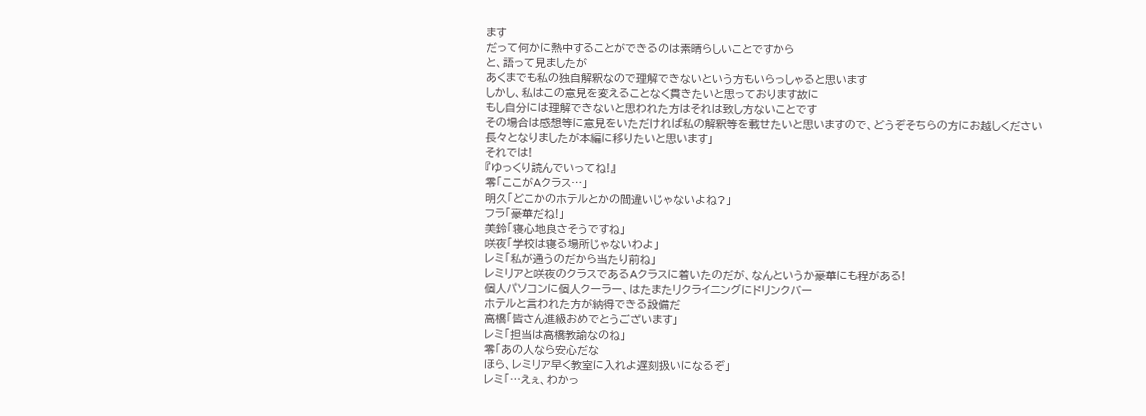ます
だって何かに熱中することができるのは素晴らしいことですから
と、語って見ましたが
あくまでも私の独自解釈なので理解できないという方もいらっしゃると思います
しかし、私はこの意見を変えることなく貫きたいと思っております故に
もし自分には理解できないと思われた方はそれは致し方ないことです
その場合は感想等に意見をいただければ私の解釈等を載せたいと思いますので、どうぞそちらの方にお越しください
長々となりましたが本編に移りたいと思います」
それでは!
『ゆっくり読んでいってね!』
零「ここがAクラス…」
明久「どこかのホテルとかの間違いじゃないよね?」
フラ「豪華だね!」
美鈴「寝心地良さそうですね」
咲夜「学校は寝る場所じゃないわよ」
レミ「私が通うのだから当たり前ね」
レミリアと咲夜のクラスであるAクラスに着いたのだが、なんというか豪華にも程がある!
個人パソコンに個人クーラー、はたまたリクライニングにドリンクバー
ホテルと言われた方が納得できる設備だ
高橋「皆さん進級おめでとうございます」
レミ「担当は高橋教諭なのね」
零「あの人なら安心だな
ほら、レミリア早く教室に入れよ遅刻扱いになるぞ」
レミ「…えぇ、わかっ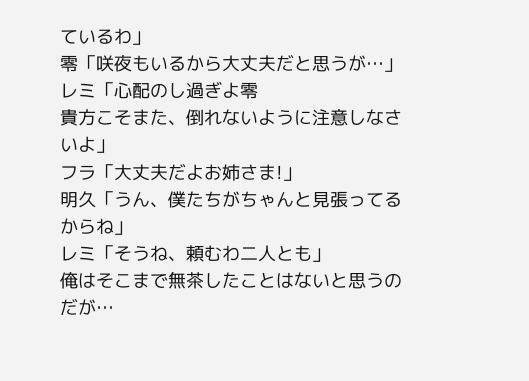ているわ」
零「咲夜もいるから大丈夫だと思うが…」
レミ「心配のし過ぎよ零
貴方こそまた、倒れないように注意しなさいよ」
フラ「大丈夫だよお姉さま!」
明久「うん、僕たちがちゃんと見張ってるからね」
レミ「そうね、頼むわ二人とも」
俺はそこまで無茶したことはないと思うのだが…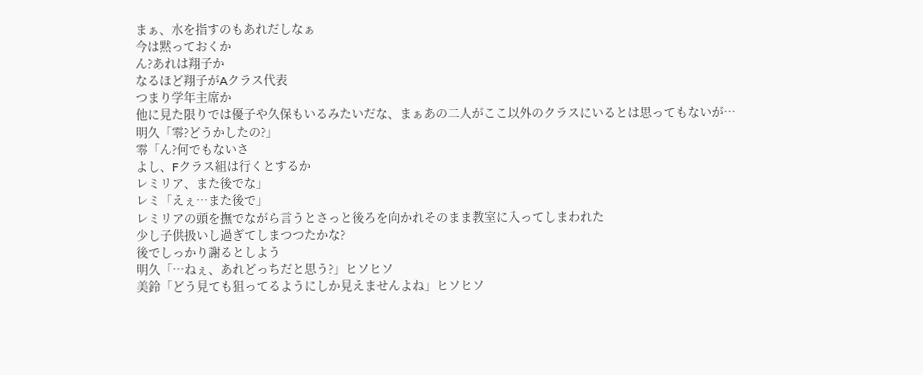まぁ、水を指すのもあれだしなぁ
今は黙っておくか
ん?あれは翔子か
なるほど翔子がAクラス代表
つまり学年主席か
他に見た限りでは優子や久保もいるみたいだな、まぁあの二人がここ以外のクラスにいるとは思ってもないが…
明久「零?どうかしたの?」
零「ん?何でもないさ
よし、Fクラス組は行くとするか
レミリア、また後でな」
レミ「えぇ…また後で」
レミリアの頭を撫でながら言うとさっと後ろを向かれそのまま教室に入ってしまわれた
少し子供扱いし過ぎてしまつつたかな?
後でしっかり謝るとしよう
明久「…ねぇ、あれどっちだと思う?」ヒソヒソ
美鈴「どう見ても狙ってるようにしか見えませんよね」ヒソヒソ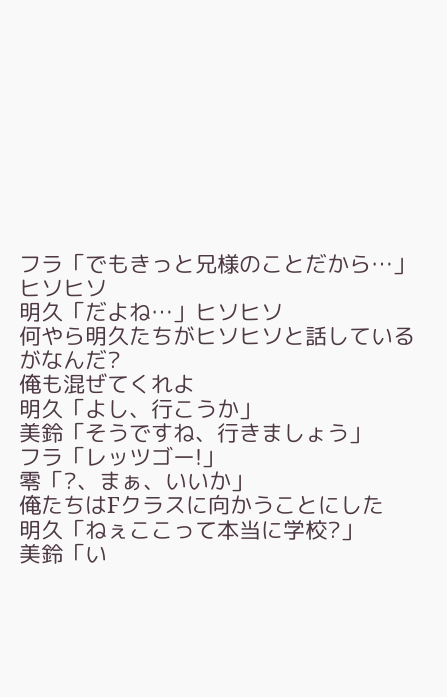フラ「でもきっと兄様のことだから…」ヒソヒソ
明久「だよね…」ヒソヒソ
何やら明久たちがヒソヒソと話しているがなんだ?
俺も混ぜてくれよ
明久「よし、行こうか」
美鈴「そうですね、行きましょう」
フラ「レッツゴー!」
零「?、まぁ、いいか」
俺たちはFクラスに向かうことにした
明久「ねぇここって本当に学校?」
美鈴「い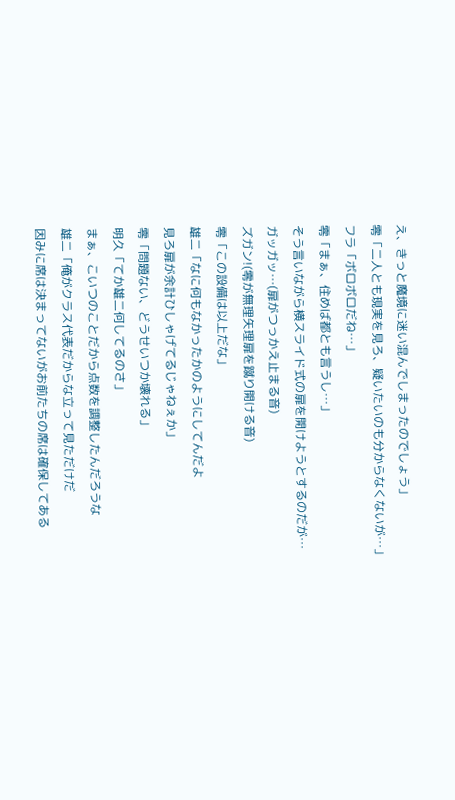え、きっと魔境に迷い混んでしまったのでしょう」
零「二人とも現実を見ろ、疑いたいのも分からなくないが…」
フラ「ボロボロだね…」
零「まぁ、住めば都とも言うし…」
そう言いながら横スライド式の扉を開けようとするのだが…
ガッガッ…(扉がつっかえ止まる音)
ズガン!(零が無理矢理扉を蹴り開ける音)
零「この設備は以上だな」
雄二「なに何もなかったかのようにしてんだよ
見ろ扉が余計ひしゃげてるじゃねぇか」
零「問題ない、どうせいつか壊れる」
明久「てか雄二何してるのさ」
まぁ、こいつのことだから点数を調整したんだろうな
雄二「俺がクラス代表だからな立って見ただけだ
因みに席は決まってないがお前たちの席は確保してある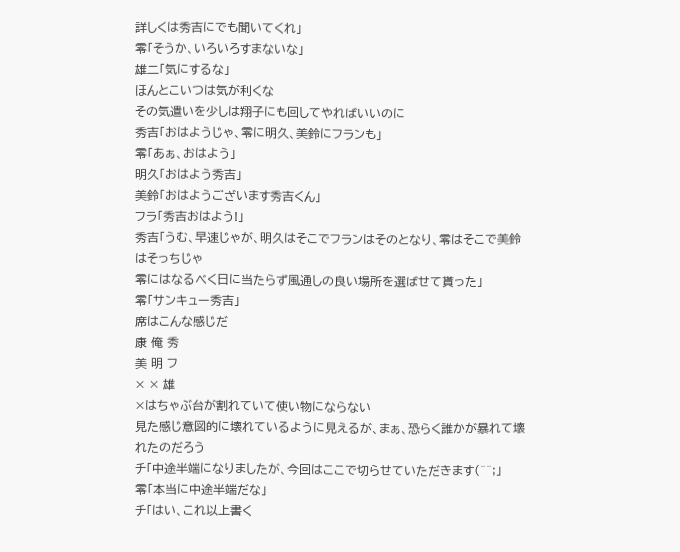詳しくは秀吉にでも聞いてくれ」
零「そうか、いろいろすまないな」
雄二「気にするな」
ほんとこいつは気が利くな
その気遣いを少しは翔子にも回してやればいいのに
秀吉「おはようじゃ、零に明久、美鈴にフランも」
零「あぁ、おはよう」
明久「おはよう秀吉」
美鈴「おはようございます秀吉くん」
フラ「秀吉おはよう!」
秀吉「うむ、早速じゃが、明久はそこでフランはそのとなり、零はそこで美鈴はそっちじゃ
零にはなるべく日に当たらず風通しの良い場所を選ばせて貰った」
零「サンキュー秀吉」
席はこんな感じだ
康 俺 秀
美 明 フ
× × 雄
×はちゃぶ台が割れていて使い物にならない
見た感じ意図的に壊れているように見えるが、まぁ、恐らく誰かが暴れて壊れたのだろう
チ「中途半端になりましたが、今回はここで切らせていただきます(^^;」
零「本当に中途半端だな」
チ「はい、これ以上書く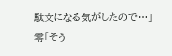駄文になる気がしたので…」
零「そう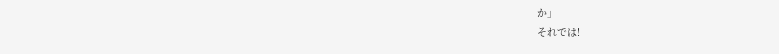か」
それでは!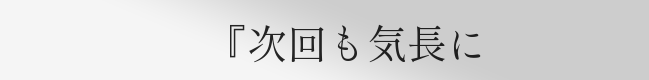『次回も気長に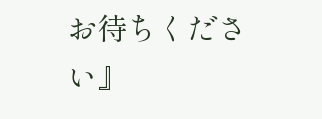お待ちください』